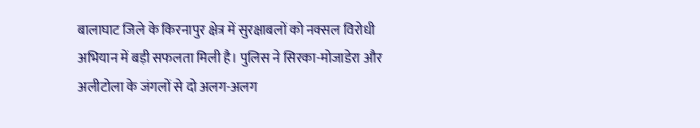बालाघाट जिले के किरनापुर क्षेत्र में सुरक्षाबलों को नक्सल विरोधी अभियान में बड़ी सफलता मिली है। पुलिस ने सिरका-मोजाडेरा और अलीटोला के जंगलों से दो अलग-अलग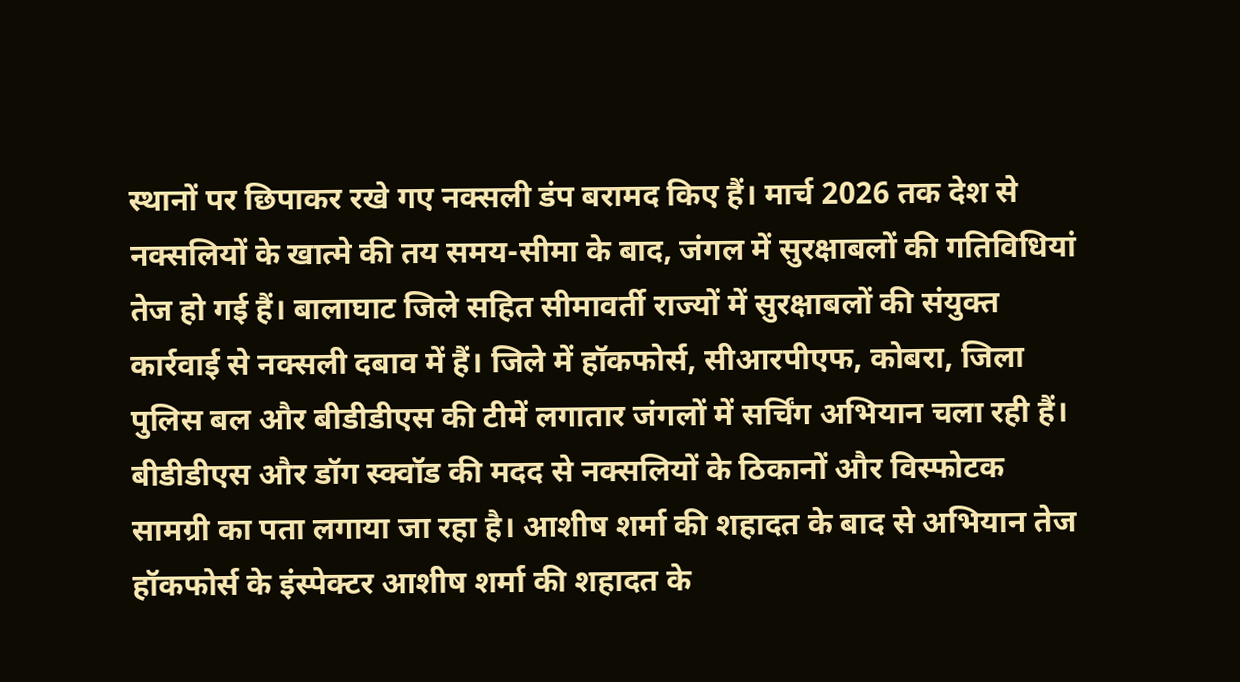स्थानों पर छिपाकर रखे गए नक्सली डंप बरामद किए हैं। मार्च 2026 तक देश से नक्सलियों के खात्मे की तय समय-सीमा के बाद, जंगल में सुरक्षाबलों की गतिविधियां तेज हो गई हैं। बालाघाट जिले सहित सीमावर्ती राज्यों में सुरक्षाबलों की संयुक्त कार्रवाई से नक्सली दबाव में हैं। जिले में हॉकफोर्स, सीआरपीएफ, कोबरा, जिला पुलिस बल और बीडीडीएस की टीमें लगातार जंगलों में सर्चिंग अभियान चला रही हैं। बीडीडीएस और डॉग स्क्वॉड की मदद से नक्सलियों के ठिकानों और विस्फोटक सामग्री का पता लगाया जा रहा है। आशीष शर्मा की शहादत के बाद से अभियान तेज हॉकफोर्स के इंस्पेक्टर आशीष शर्मा की शहादत के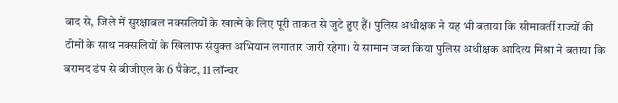बाद से, जिले में सुरक्षाबल नक्सलियों के खात्मे के लिए पूरी ताकत से जुटे हुए हैं। पुलिस अधीक्षक ने यह भी बताया कि सीमावर्ती राज्यों की टीमों के साथ नक्सलियों के खिलाफ संयुक्त अभियान लगातार जारी रहेगा। ये सामान जब्त किया पुलिस अधीक्षक आदित्य मिश्रा ने बताया कि बरामद डंप से बीजीएल के 6 पैकेट, 11 लॉन्चर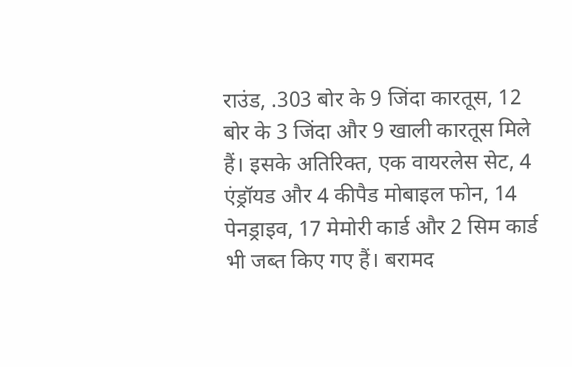राउंड, .303 बोर के 9 जिंदा कारतूस, 12 बोर के 3 जिंदा और 9 खाली कारतूस मिले हैं। इसके अतिरिक्त, एक वायरलेस सेट, 4 एंड्रॉयड और 4 कीपैड मोबाइल फोन, 14 पेनड्राइव, 17 मेमोरी कार्ड और 2 सिम कार्ड भी जब्त किए गए हैं। बरामद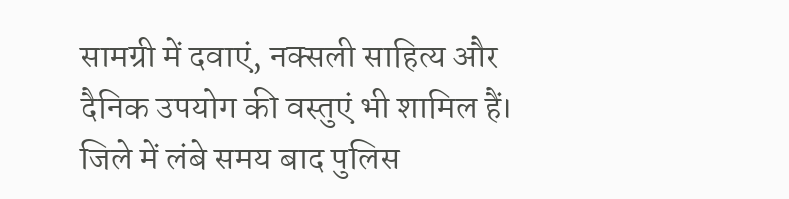सामग्री में दवाएं, नक्सली साहित्य और दैनिक उपयोग की वस्तुएं भी शामिल हैं। जिले में लंबे समय बाद पुलिस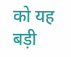को यह बड़ी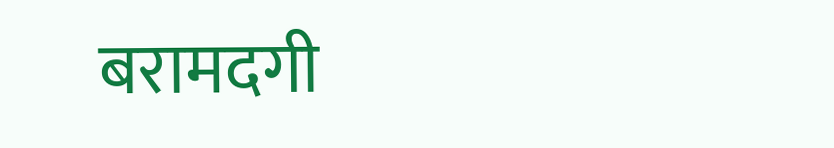बरामदगी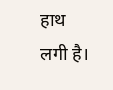हाथ लगी है।